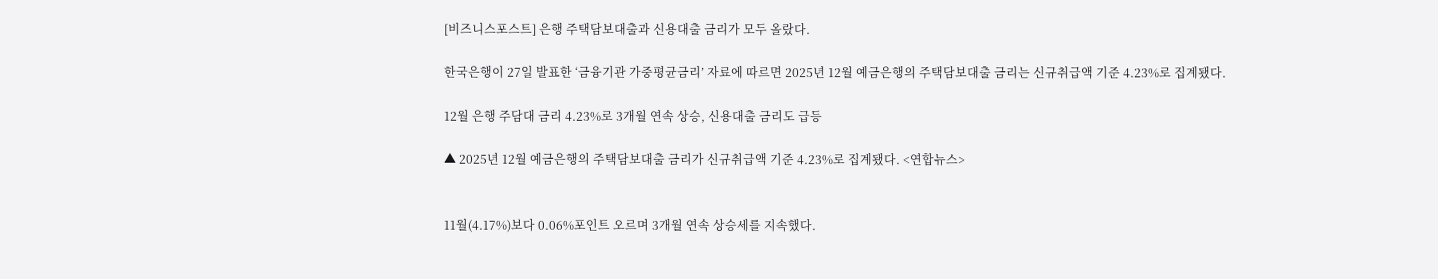[비즈니스포스트] 은행 주택담보대출과 신용대출 금리가 모두 올랐다.

한국은행이 27일 발표한 ‘금융기관 가중평균금리’ 자료에 따르면 2025년 12월 예금은행의 주택담보대출 금리는 신규취급액 기준 4.23%로 집계됐다.

12월 은행 주담대 금리 4.23%로 3개월 연속 상승, 신용대출 금리도 급등

▲ 2025년 12월 예금은행의 주택담보대출 금리가 신규취급액 기준 4.23%로 집계됐다. <연합뉴스>


11월(4.17%)보다 0.06%포인트 오르며 3개월 연속 상승세를 지속했다.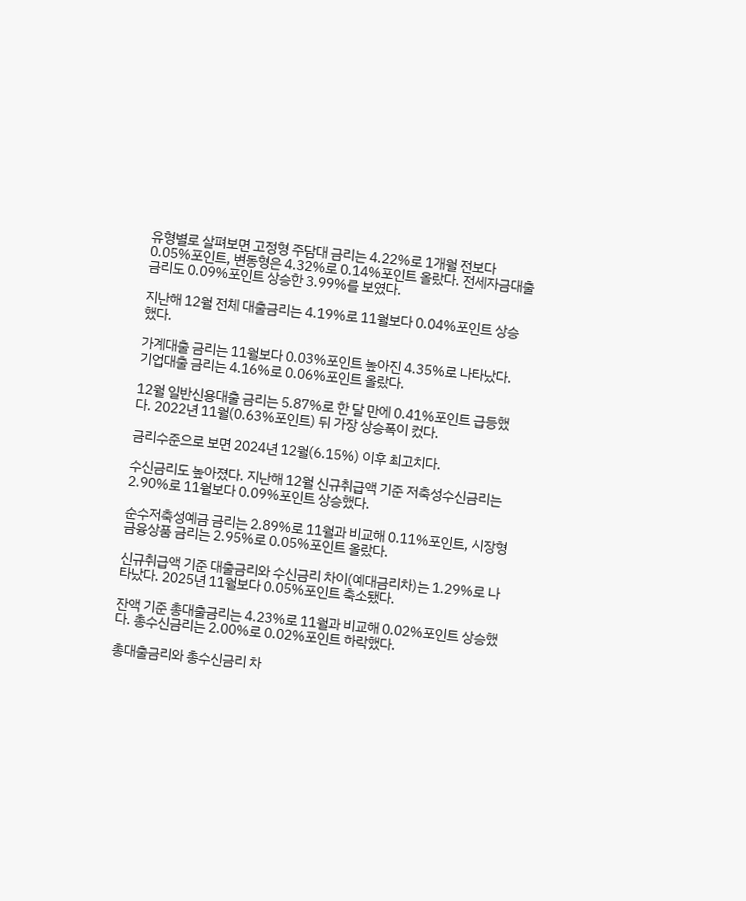유형별로 살펴보면 고정형 주담대 금리는 4.22%로 1개월 전보다 0.05%포인트, 변동형은 4.32%로 0.14%포인트 올랐다. 전세자금대출 금리도 0.09%포인트 상승한 3.99%를 보였다.

지난해 12월 전체 대출금리는 4.19%로 11월보다 0.04%포인트 상승했다.

가계대출 금리는 11월보다 0.03%포인트 높아진 4.35%로 나타났다. 기업대출 금리는 4.16%로 0.06%포인트 올랐다.

12월 일반신용대출 금리는 5.87%로 한 달 만에 0.41%포인트 급등했다. 2022년 11월(0.63%포인트) 뒤 가장 상승폭이 컸다.

금리수준으로 보면 2024년 12월(6.15%) 이후 최고치다.

수신금리도 높아졌다. 지난해 12월 신규취급액 기준 저축성수신금리는 2.90%로 11월보다 0.09%포인트 상승했다.

순수저축성예금 금리는 2.89%로 11월과 비교해 0.11%포인트, 시장형금융상품 금리는 2.95%로 0.05%포인트 올랐다.

신규취급액 기준 대출금리와 수신금리 차이(예대금리차)는 1.29%로 나타났다. 2025년 11월보다 0.05%포인트 축소됐다.

잔액 기준 총대출금리는 4.23%로 11월과 비교해 0.02%포인트 상승했다. 총수신금리는 2.00%로 0.02%포인트 하락했다.

총대출금리와 총수신금리 차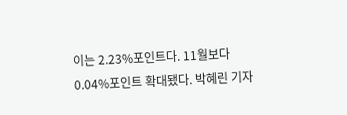이는 2.23%포인트다. 11월보다 0.04%포인트 확대됐다. 박혜린 기자